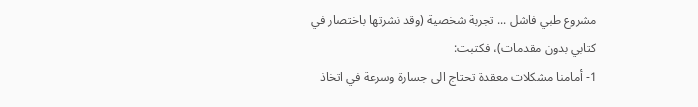مشروع طبي فاشل ... تجربة شخصية (وقد نشرتها باختصار في كتابي بدون مقدمات)، فكتبت:
1- أمامنا مشكلات معقدة تحتاج الى جسارة وسرعة في اتخاذ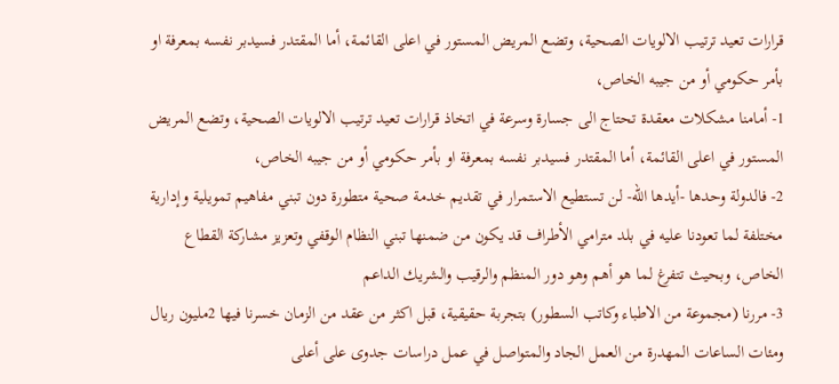قرارات تعيد ترتيب الالويات الصحية، وتضع المريض المستور في اعلى القائمة، أما المقتدر فسيدبر نفسه بمعرفة او بأمر حكومي أو من جيبه الخاص،
1- أمامنا مشكلات معقدة تحتاج الى جسارة وسرعة في اتخاذ قرارات تعيد ترتيب الالويات الصحية، وتضع المريض المستور في اعلى القائمة، أما المقتدر فسيدبر نفسه بمعرفة او بأمر حكومي أو من جيبه الخاص،
2- فالدولة وحدها -أيدها الله- لن تستطيع الاستمرار في تقديم خدمة صحية متطورة دون تبني مفاهيم تمويلية وإدارية مختلفة لما تعودنا عليه في بلد مترامي الأطراف قد يكون من ضمنها تبني النظام الوقفي وتعزيز مشاركة القطاع الخاص، وبحيث تتفرغ لما هو أهم وهو دور المنظم والرقيب والشريك الداعم
3- مررنا (مجموعة من الاطباء وكاتب السطور) بتجربة حقيقية، قبل اكثر من عقد من الزمان خسرنا فيها 2مليون ريال ومئات الساعات المهدرة من العمل الجاد والمتواصل في عمل دراسات جدوى على أعلى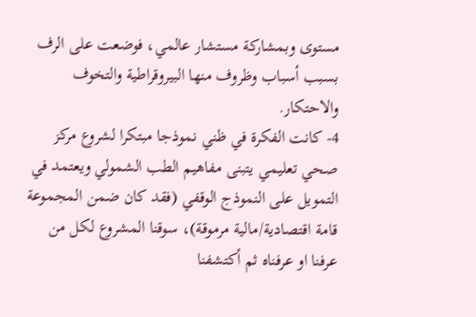مستوى وبمشاركة مستشار عالمي، فوضعت على الرف بسبب أسباب وظروف منها البيروقراطية والتخوف والاحتكار.
4- كانت الفكرة في ظني نموذجا مبتكرا لشروع مركز صحي تعليمي يتبنى مفاهيم الطب الشمولي ويعتمد في التمويل على النموذج الوقفي (فقد كان ضمن المجموعة قامة اقتصادية/مالية مرموقة)، سوقنا المشروع لكل من عرفنا او عرفناه ثم أكتشفنا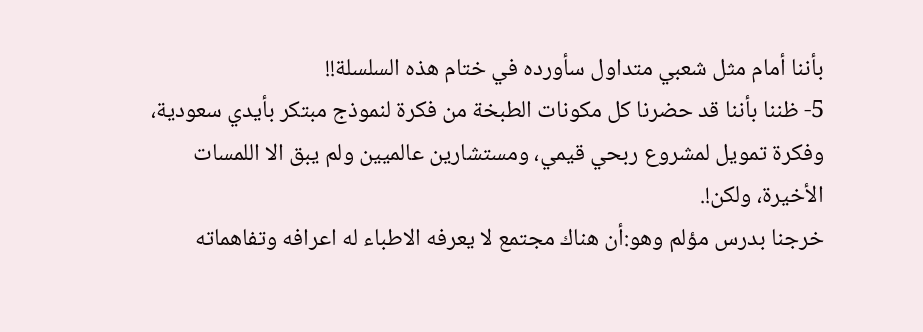بأننا أمام مثل شعبي متداول سأورده في ختام هذه السلسلة!!
5- ظننا بأننا قد حضرنا كل مكونات الطبخة من فكرة لنموذج مبتكر بأيدي سعودية، وفكرة تمويل لمشروع ربحي قيمي، ومستشارين عالميين ولم يبق الا اللمسات الأخيرة، ولكن!.
خرجنا بدرس مؤلم وهو:أن هناك مجتمع لا يعرفه الاطباء له اعرافه وتفاهماته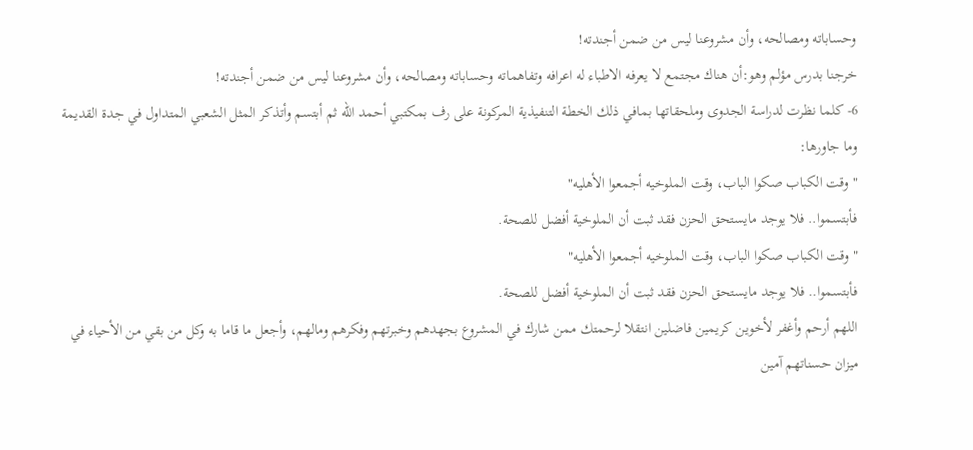وحساباته ومصالحه، وأن مشروعنا ليس من ضمن أجندته!
خرجنا بدرس مؤلم وهو:أن هناك مجتمع لا يعرفه الاطباء له اعرافه وتفاهماته وحساباته ومصالحه، وأن مشروعنا ليس من ضمن أجندته!
6- كلما نظرت لدراسة الجدوى وملحقاتها بمافي ذلك الخطة التنفيذية المركونة على رف بمكتبي أحمد الله ثم أبتسم وأتذكر المثل الشعبي المتداول في جدة القديمة وما جاورها:
"وقت الكباب صكوا الباب، وقت الملوخيه أجمعوا الأهليه"
فأبتسموا.. فلا يوجد مايستحق الحزن فقد ثبت أن الملوخية أفضل للصحة.
"وقت الكباب صكوا الباب، وقت الملوخيه أجمعوا الأهليه"
فأبتسموا.. فلا يوجد مايستحق الحزن فقد ثبت أن الملوخية أفضل للصحة.
اللهم أرحم وأغفر لأخوين كريمين فاضلين انتقلا لرحمتك ممن شارك في المشروع بجهدهم وخبرتهم وفكرهم ومالهم، وأجعل ما قاما به وكل من بقي من الأحياء في ميزان حسناتهم آمين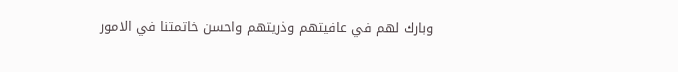وبارك لهم في عافيتهم وذريتهم واحسن خاتمتنا في الامور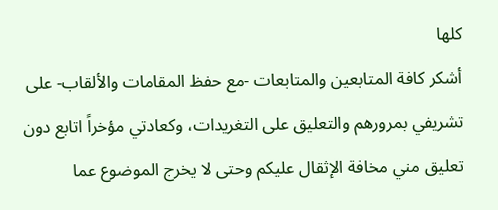كلها
أشكر كافة المتابعين والمتابعات -مع حفظ المقامات والألقاب- على تشريفي بمرورهم والتعليق على التغريدات، وكعادتي مؤخراً اتابع دون تعليق مني مخافة الإثقال عليكم وحتى لا يخرج الموضوع عما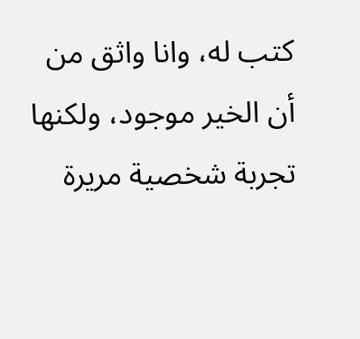كتب له، وانا واثق من أن الخير موجود، ولكنها تجربة شخصية مريرة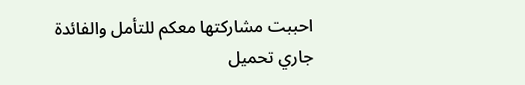احببت مشاركتها معكم للتأمل والفائدة
جاري تحميل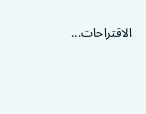الاقتراحات...